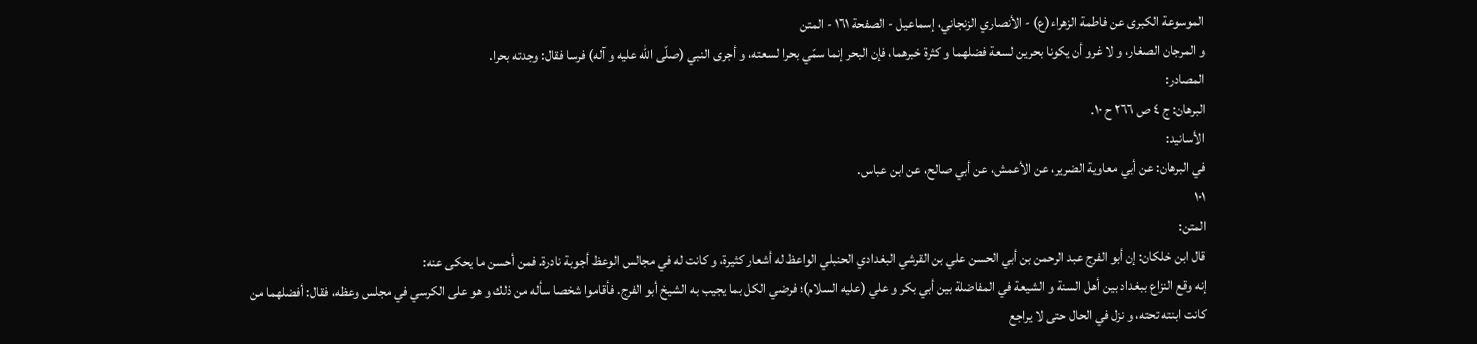الموسوعة الكبرى عن فاطمة الزهراء(ع) - الأنصاري الزنجاني، إسماعيل - الصفحة ١٦١ - المتن
و المرجان الصغار، و لا غرو أن يكونا بحرين لسعة فضلهما و كثرة خبرهما، فإن البحر إنما سمّي بحرا لسعته، و أجرى النبي (صلّى اللّه عليه و آله) فرسا فقال: وجدته بحرا.
المصادر:
البرهان: ج ٤ ص ٢٦٦ ح ١٠.
الأسانيد:
في البرهان: عن أبي معاوية الضرير، عن الأعمش، عن أبي صالح، عن ابن عباس.
١٠١
المتن:
قال ابن خلكان: إن أبو الفرج عبد الرحمن بن أبي الحسن علي بن القرشي البغدادي الحنبلي الواعظ له أشعار كثيرة، و كانت له في مجالس الوعظ أجوبة نادرة. فمن أحسن ما يحكى عنه:
إنه وقع النزاع ببغداد بين أهل السنة و الشيعة في المفاضلة بين أبي بكر و علي (عليه السلام)؛ فرضي الكل بما يجيب به الشيخ أبو الفرج. فأقاموا شخصا سأله من ذلك و هو على الكرسي في مجلس وعظه، فقال: أفضلهما من كانت ابنته تحته، و نزل في الحال حتى لا يراجع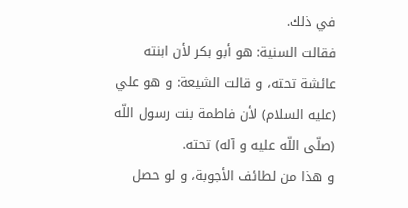في ذلك.
فقالت السنية: هو أبو بكر لأن ابنته عائشة تحته، و قالت الشيعة: و هو علي (عليه السلام) لأن فاطمة بنت رسول اللّه (صلّى اللّه عليه و آله) تحته.
و هذا من لطائف الأجوبة، و لو حصل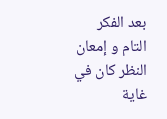بعد الفكر التام و إمعان النظر كان في غاية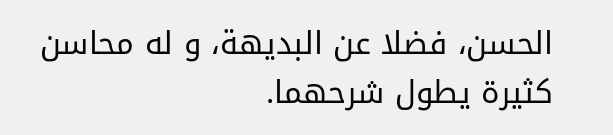الحسن، فضلا عن البديهة، و له محاسن كثيرة يطول شرحهما.